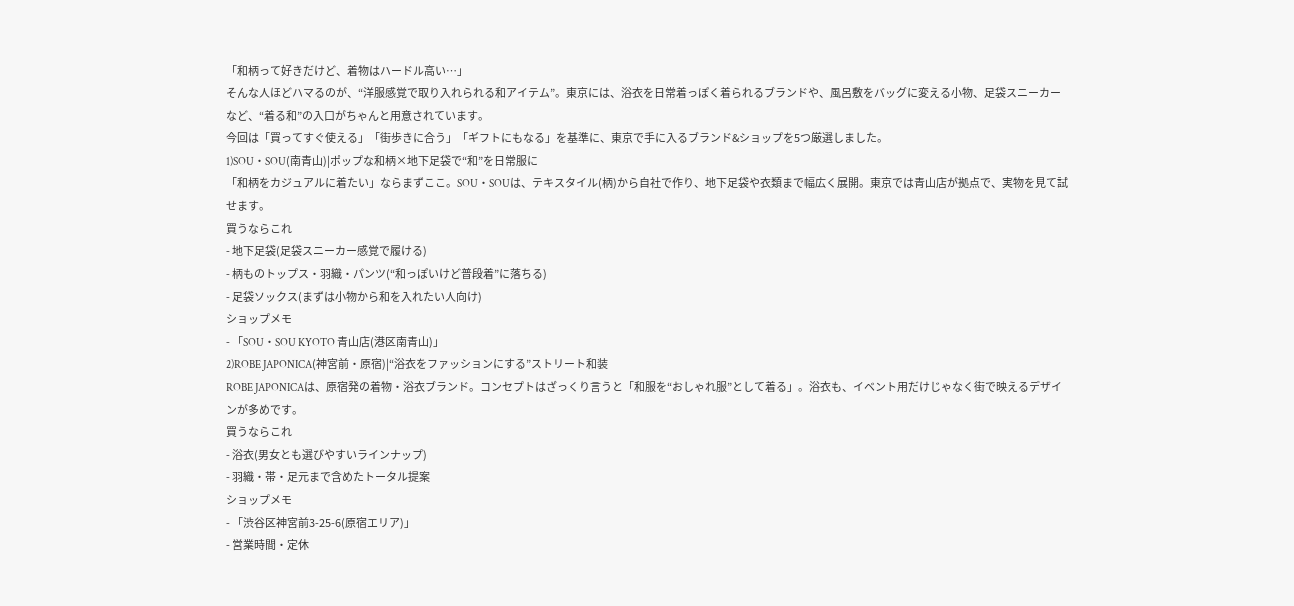「和柄って好きだけど、着物はハードル高い…」
そんな人ほどハマるのが、“洋服感覚で取り入れられる和アイテム”。東京には、浴衣を日常着っぽく着られるブランドや、風呂敷をバッグに変える小物、足袋スニーカーなど、“着る和”の入口がちゃんと用意されています。
今回は「買ってすぐ使える」「街歩きに合う」「ギフトにもなる」を基準に、東京で手に入るブランド&ショップを5つ厳選しました。
1)SOU・SOU(南青山)|ポップな和柄×地下足袋で“和”を日常服に
「和柄をカジュアルに着たい」ならまずここ。SOU・SOUは、テキスタイル(柄)から自社で作り、地下足袋や衣類まで幅広く展開。東京では青山店が拠点で、実物を見て試せます。
買うならこれ
- 地下足袋(足袋スニーカー感覚で履ける)
- 柄ものトップス・羽織・パンツ(“和っぽいけど普段着”に落ちる)
- 足袋ソックス(まずは小物から和を入れたい人向け)
ショップメモ
- 「SOU・SOU KYOTO 青山店(港区南青山)」
2)ROBE JAPONICA(神宮前・原宿)|“浴衣をファッションにする”ストリート和装
ROBE JAPONICAは、原宿発の着物・浴衣ブランド。コンセプトはざっくり言うと「和服を“おしゃれ服”として着る」。浴衣も、イベント用だけじゃなく街で映えるデザインが多めです。
買うならこれ
- 浴衣(男女とも選びやすいラインナップ)
- 羽織・帯・足元まで含めたトータル提案
ショップメモ
- 「渋谷区神宮前3-25-6(原宿エリア)」
- 営業時間・定休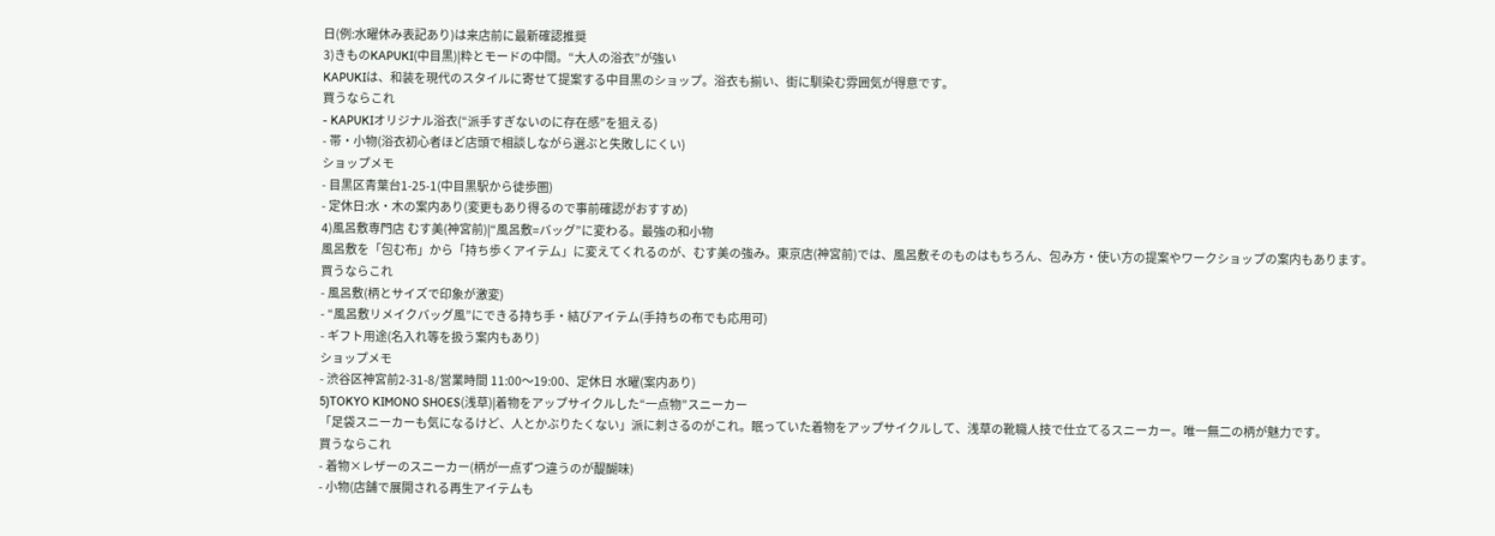日(例:水曜休み表記あり)は来店前に最新確認推奨
3)きものKAPUKI(中目黒)|粋とモードの中間。“大人の浴衣”が強い
KAPUKIは、和装を現代のスタイルに寄せて提案する中目黒のショップ。浴衣も揃い、街に馴染む雰囲気が得意です。
買うならこれ
- KAPUKIオリジナル浴衣(“派手すぎないのに存在感”を狙える)
- 帯・小物(浴衣初心者ほど店頭で相談しながら選ぶと失敗しにくい)
ショップメモ
- 目黒区青葉台1-25-1(中目黒駅から徒歩圏)
- 定休日:水・木の案内あり(変更もあり得るので事前確認がおすすめ)
4)風呂敷専門店 むす美(神宮前)|“風呂敷=バッグ”に変わる。最強の和小物
風呂敷を「包む布」から「持ち歩くアイテム」に変えてくれるのが、むす美の強み。東京店(神宮前)では、風呂敷そのものはもちろん、包み方・使い方の提案やワークショップの案内もあります。
買うならこれ
- 風呂敷(柄とサイズで印象が激変)
- “風呂敷リメイクバッグ風”にできる持ち手・結びアイテム(手持ちの布でも応用可)
- ギフト用途(名入れ等を扱う案内もあり)
ショップメモ
- 渋谷区神宮前2-31-8/営業時間 11:00〜19:00、定休日 水曜(案内あり)
5)TOKYO KIMONO SHOES(浅草)|着物をアップサイクルした“一点物”スニーカー
「足袋スニーカーも気になるけど、人とかぶりたくない」派に刺さるのがこれ。眠っていた着物をアップサイクルして、浅草の靴職人技で仕立てるスニーカー。唯一無二の柄が魅力です。
買うならこれ
- 着物×レザーのスニーカー(柄が一点ずつ違うのが醍醐味)
- 小物(店舗で展開される再生アイテムも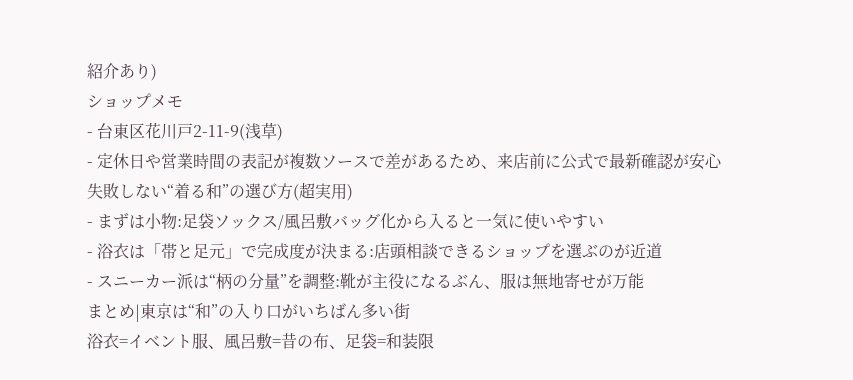紹介あり)
ショップメモ
- 台東区花川戸2-11-9(浅草)
- 定休日や営業時間の表記が複数ソースで差があるため、来店前に公式で最新確認が安心
失敗しない“着る和”の選び方(超実用)
- まずは小物:足袋ソックス/風呂敷バッグ化から入ると一気に使いやすい
- 浴衣は「帯と足元」で完成度が決まる:店頭相談できるショップを選ぶのが近道
- スニーカー派は“柄の分量”を調整:靴が主役になるぶん、服は無地寄せが万能
まとめ|東京は“和”の入り口がいちばん多い街
浴衣=イベント服、風呂敷=昔の布、足袋=和装限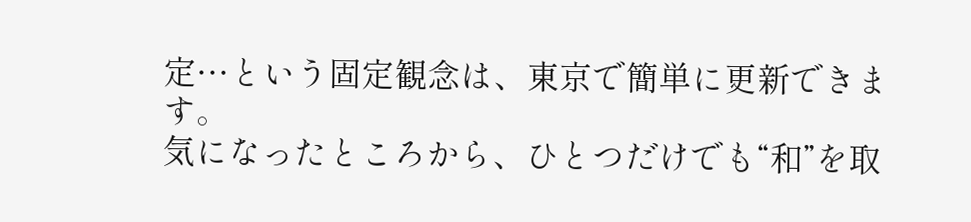定…という固定観念は、東京で簡単に更新できます。
気になったところから、ひとつだけでも“和”を取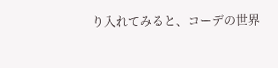り入れてみると、コーデの世界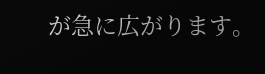が急に広がります。